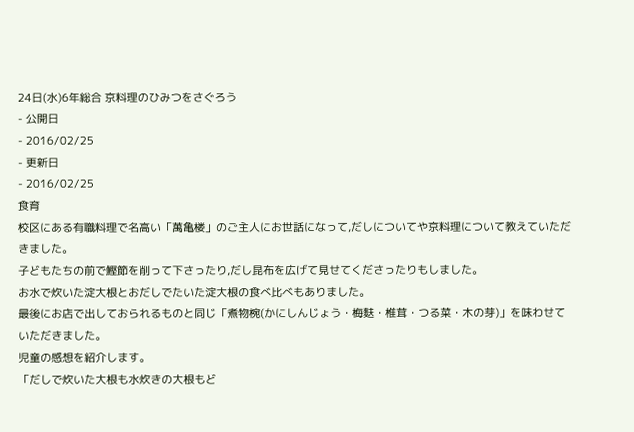24日(水)6年総合 京料理のひみつをさぐろう
- 公開日
- 2016/02/25
- 更新日
- 2016/02/25
食育
校区にある有職料理で名高い「萬亀楼」のご主人にお世話になって,だしについてや京料理について教えていただきました。
子どもたちの前で鰹節を削って下さったり,だし昆布を広げて見せてくださったりもしました。
お水で炊いた淀大根とおだしでたいた淀大根の食べ比べもありました。
最後にお店で出しておられるものと同じ「煮物椀(かにしんじょう・梅麩・椎茸・つる菜・木の芽)」を味わせていただきました。
児童の感想を紹介します。
「だしで炊いた大根も水炊きの大根もど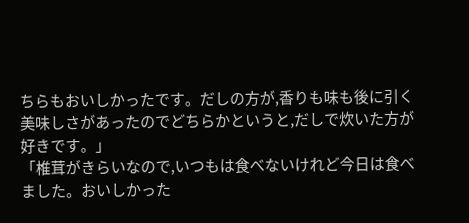ちらもおいしかったです。だしの方が,香りも味も後に引く美味しさがあったのでどちらかというと,だしで炊いた方が好きです。」
「椎茸がきらいなので,いつもは食べないけれど今日は食べました。おいしかった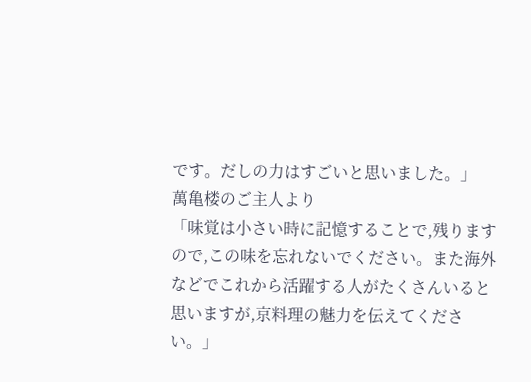です。だしの力はすごいと思いました。」
萬亀楼のご主人より
「味覚は小さい時に記憶することで,残りますので,この味を忘れないでください。また海外などでこれから活躍する人がたくさんいると思いますが,京料理の魅力を伝えてください。」